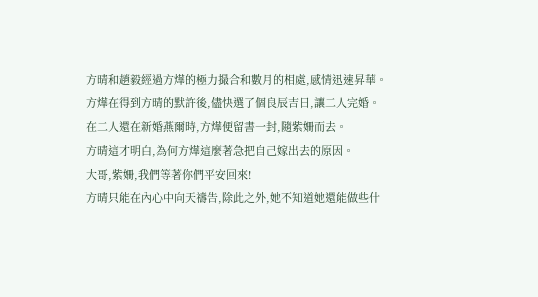方晴和趙毅經過方燁的極力撮合和數月的相處,感情迅速昇華。
方燁在得到方晴的默許後,儘快選了個良辰吉日,讓二人完婚。
在二人還在新婚燕爾時,方燁便留書一封,隨紫姍而去。
方晴這才明白,為何方燁這麼著急把自己嫁出去的原因。
大哥,紫姍,我們等著你們平安回來!
方晴只能在內心中向天禱告,除此之外,她不知道她還能做些什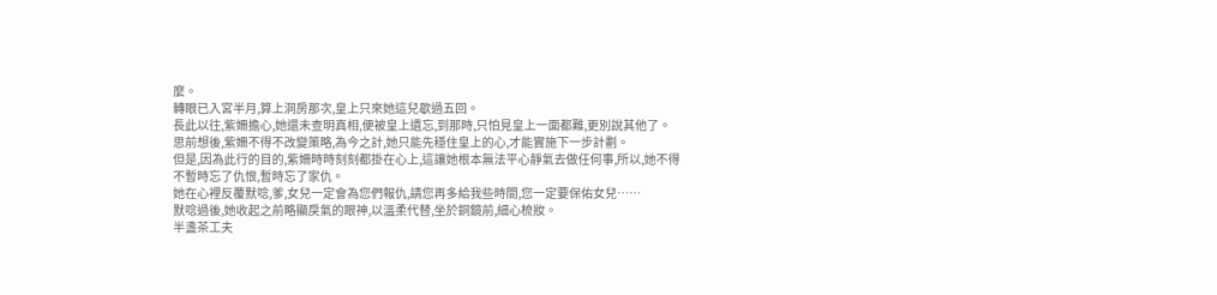麼。
轉眼已入宮半月,算上洞房那次,皇上只來她這兒歇過五回。
長此以往,紫姍擔心,她還未查明真相,便被皇上遺忘,到那時,只怕見皇上一面都難,更別說其他了。
思前想後,紫姍不得不改變策略,為今之計,她只能先穩住皇上的心,才能實施下一步計劃。
但是,因為此行的目的,紫姍時時刻刻都掛在心上,這讓她根本無法平心靜氣去做任何事,所以,她不得不暫時忘了仇恨,暫時忘了家仇。
她在心裡反覆默唸,爹,女兒一定會為您們報仇,請您再多給我些時間,您一定要保佑女兒……
默唸過後,她收起之前略顯戾氣的眼神,以溫柔代替,坐於銅鏡前,細心梳妝。
半盞茶工夫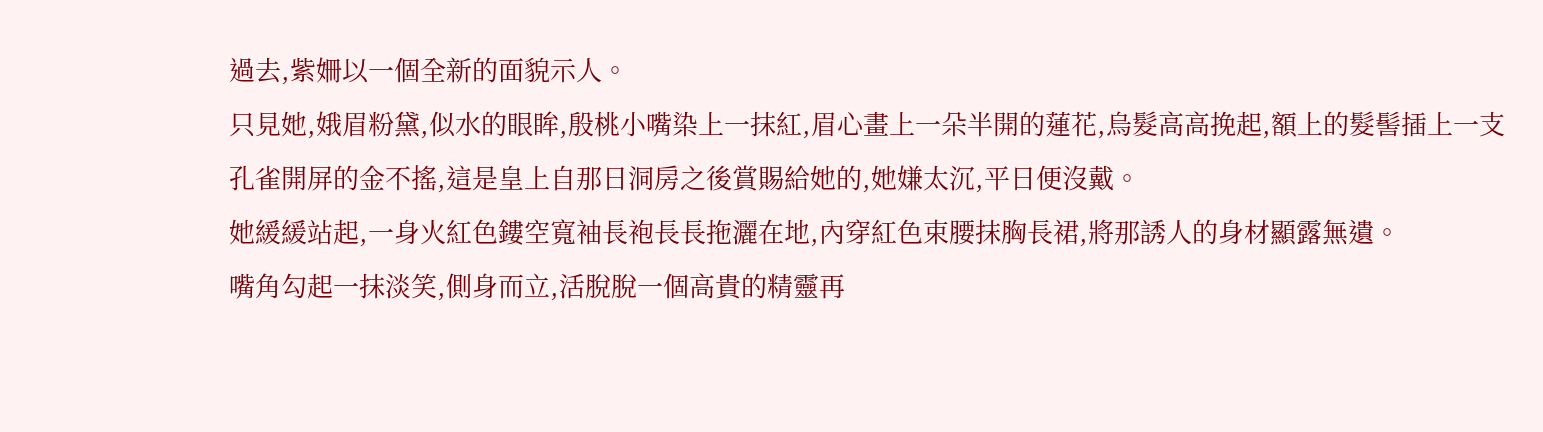過去,紫姍以一個全新的面貌示人。
只見她,娥眉粉黛,似水的眼眸,殷桃小嘴染上一抹紅,眉心畫上一朵半開的蓮花,烏髮高高挽起,額上的髮髻插上一支孔雀開屏的金不搖,這是皇上自那日洞房之後賞賜給她的,她嫌太沉,平日便沒戴。
她緩緩站起,一身火紅色鏤空寬袖長袍長長拖灑在地,內穿紅色束腰抹胸長裙,將那誘人的身材顯露無遺。
嘴角勾起一抹淡笑,側身而立,活脫脫一個高貴的精靈再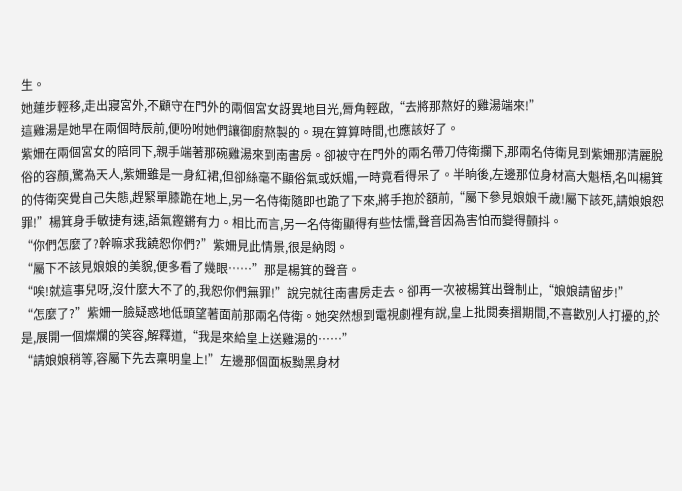生。
她蓮步輕移,走出寢宮外,不顧守在門外的兩個宮女訝異地目光,脣角輕啟,“去將那熬好的雞湯端來!”
這雞湯是她早在兩個時辰前,便吩咐她們讓御廚熬製的。現在算算時間,也應該好了。
紫姍在兩個宮女的陪同下,親手端著那碗雞湯來到南書房。卻被守在門外的兩名帶刀侍衛攔下,那兩名侍衛見到紫姍那清麗脫俗的容顏,驚為天人,紫姍雖是一身紅裙,但卻絲毫不顯俗氣或妖媚,一時竟看得呆了。半晌後,左邊那位身材高大魁梧,名叫楊箕的侍衛突覺自己失態,趕緊單膝跪在地上,另一名侍衛隨即也跪了下來,將手抱於額前,“屬下參見娘娘千歲!屬下該死,請娘娘恕罪!”楊箕身手敏捷有速,語氣鏗鏘有力。相比而言,另一名侍衛顯得有些怯懦,聲音因為害怕而變得顫抖。
“你們怎麼了?幹嘛求我饒恕你們?”紫姍見此情景,很是納悶。
“屬下不該見娘娘的美貌,便多看了幾眼……”那是楊箕的聲音。
“唉!就這事兒呀,沒什麼大不了的,我恕你們無罪!”說完就往南書房走去。卻再一次被楊箕出聲制止,“娘娘請留步!”
“怎麼了?”紫姍一臉疑惑地低頭望著面前那兩名侍衛。她突然想到電視劇裡有說,皇上批閱奏摺期間,不喜歡別人打擾的,於是,展開一個燦爛的笑容,解釋道,“我是來給皇上送雞湯的……”
“請娘娘稍等,容屬下先去稟明皇上!”左邊那個面板黝黑身材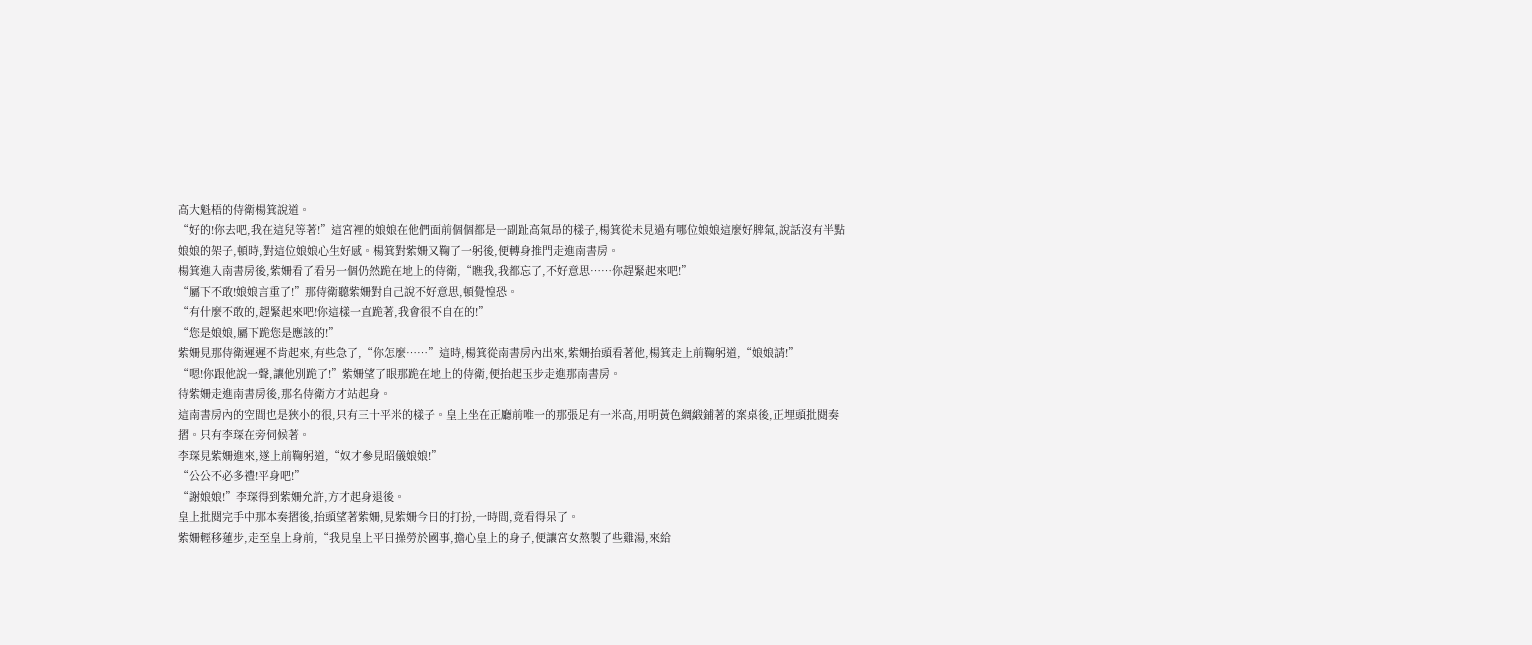高大魁梧的侍衛楊箕說道。
“好的!你去吧,我在這兒等著!”這宮裡的娘娘在他們面前個個都是一副趾高氣昂的樣子,楊箕從未見過有哪位娘娘這麼好脾氣,說話沒有半點娘娘的架子,頓時,對這位娘娘心生好感。楊箕對紫姍又鞠了一躬後,便轉身推門走進南書房。
楊箕進入南書房後,紫姍看了看另一個仍然跪在地上的侍衛,“瞧我,我都忘了,不好意思……你趕緊起來吧!”
“屬下不敢!娘娘言重了!”那侍衛聽紫姍對自己說不好意思,頓覺惶恐。
“有什麼不敢的,趕緊起來吧!你這樣一直跪著,我會很不自在的!”
“您是娘娘,屬下跪您是應該的!”
紫姍見那侍衛遲遲不肯起來,有些急了,“你怎麼……”這時,楊箕從南書房內出來,紫姍抬頭看著他,楊箕走上前鞠躬道,“娘娘請!”
“嗯!你跟他說一聲,讓他別跪了!”紫姍望了眼那跪在地上的侍衛,便抬起玉步走進那南書房。
待紫姍走進南書房後,那名侍衛方才站起身。
這南書房內的空間也是狹小的很,只有三十平米的樣子。皇上坐在正廳前唯一的那張足有一米高,用明黃色綢緞鋪著的案桌後,正埋頭批閱奏摺。只有李琛在旁伺候著。
李琛見紫姍進來,遂上前鞠躬道,“奴才參見昭儀娘娘!”
“公公不必多禮!平身吧!”
“謝娘娘!”李琛得到紫姍允許,方才起身退後。
皇上批閱完手中那本奏摺後,抬頭望著紫姍,見紫姍今日的打扮,一時間,竟看得呆了。
紫姍輕移蓮步,走至皇上身前,“我見皇上平日操勞於國事,擔心皇上的身子,便讓宮女熬製了些雞湯,來給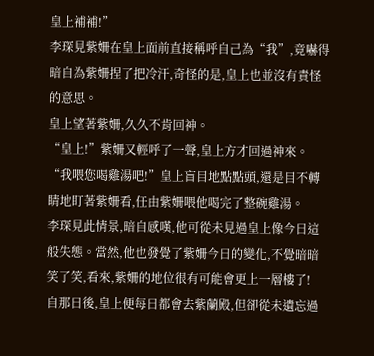皇上補補!”
李琛見紫姍在皇上面前直接稱呼自己為“我”,竟嚇得暗自為紫姍捏了把冷汗,奇怪的是,皇上也並沒有責怪的意思。
皇上望著紫姍,久久不肯回神。
“皇上!”紫姍又輕呼了一聲,皇上方才回過神來。
“我喂您喝雞湯吧!”皇上盲目地點點頭,還是目不轉睛地盯著紫姍看,任由紫姍喂他喝完了整碗雞湯。
李琛見此情景,暗自感嘆,他可從未見過皇上像今日這般失態。當然,他也發覺了紫姍今日的變化,不覺暗暗笑了笑,看來,紫姍的地位很有可能會更上一層樓了!
自那日後,皇上便每日都會去紫蘭殿,但卻從未遺忘過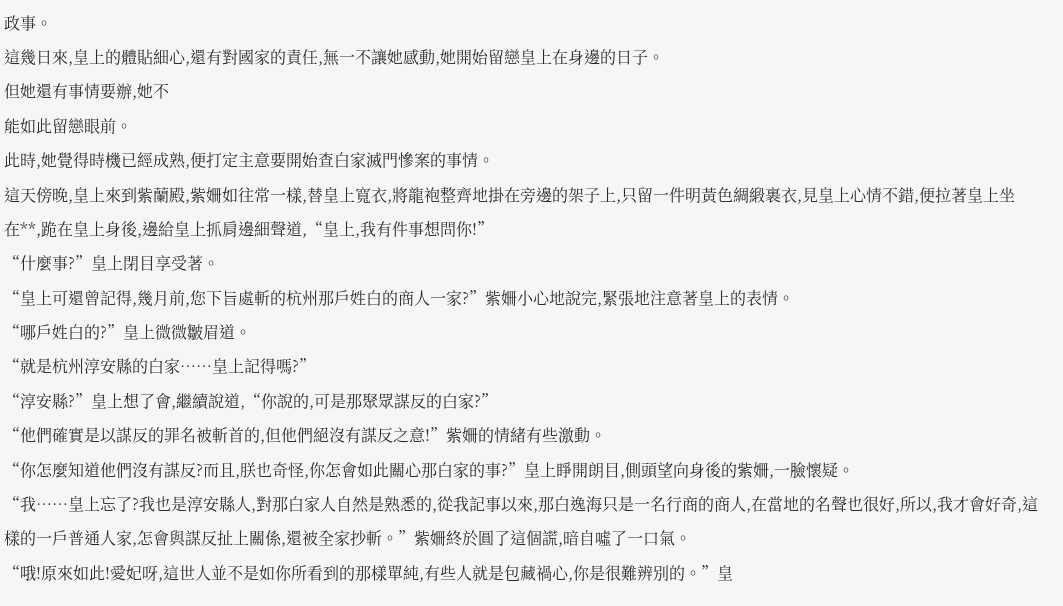政事。
這幾日來,皇上的體貼細心,還有對國家的責任,無一不讓她感動,她開始留戀皇上在身邊的日子。
但她還有事情要辦,她不
能如此留戀眼前。
此時,她覺得時機已經成熟,便打定主意要開始查白家滅門慘案的事情。
這天傍晚,皇上來到紫蘭殿,紫姍如往常一樣,替皇上寬衣,將龍袍整齊地掛在旁邊的架子上,只留一件明黃色綢緞裹衣,見皇上心情不錯,便拉著皇上坐在**,跪在皇上身後,邊給皇上抓肩邊細聲道,“皇上,我有件事想問你!”
“什麼事?”皇上閉目享受著。
“皇上可還曾記得,幾月前,您下旨處斬的杭州那戶姓白的商人一家?”紫姍小心地說完,緊張地注意著皇上的表情。
“哪戶姓白的?”皇上微微皺眉道。
“就是杭州淳安縣的白家……皇上記得嗎?”
“淳安縣?”皇上想了會,繼續說道,“你說的,可是那聚眾謀反的白家?”
“他們確實是以謀反的罪名被斬首的,但他們絕沒有謀反之意!”紫姍的情緒有些激動。
“你怎麼知道他們沒有謀反?而且,朕也奇怪,你怎會如此關心那白家的事?”皇上睜開朗目,側頭望向身後的紫姍,一臉懷疑。
“我……皇上忘了?我也是淳安縣人,對那白家人自然是熟悉的,從我記事以來,那白逸海只是一名行商的商人,在當地的名聲也很好,所以,我才會好奇,這樣的一戶普通人家,怎會與謀反扯上關係,還被全家抄斬。”紫姍終於圓了這個謊,暗自噓了一口氣。
“哦!原來如此!愛妃呀,這世人並不是如你所看到的那樣單純,有些人就是包藏禍心,你是很難辨別的。”皇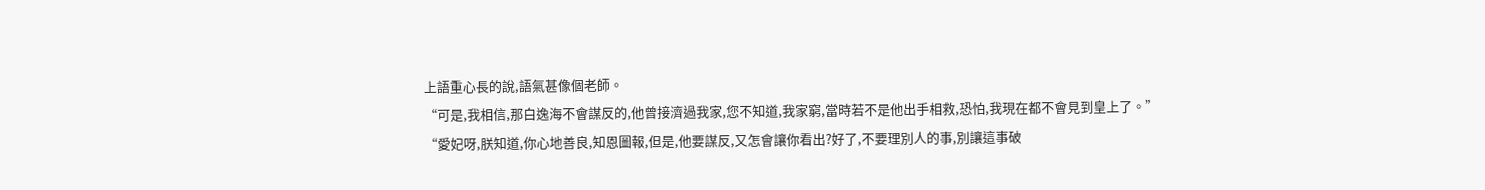上語重心長的說,語氣甚像個老師。
“可是,我相信,那白逸海不會謀反的,他曾接濟過我家,您不知道,我家窮,當時若不是他出手相救,恐怕,我現在都不會見到皇上了。”
“愛妃呀,朕知道,你心地善良,知恩圖報,但是,他要謀反,又怎會讓你看出?好了,不要理別人的事,別讓這事破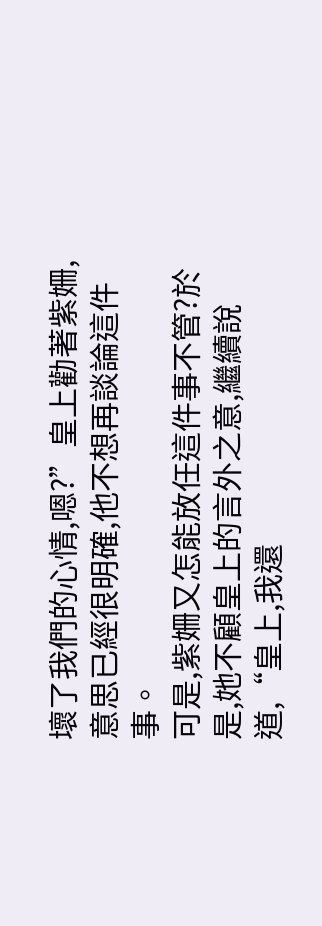壞了我們的心情,嗯?”皇上勸著紫姍,意思已經很明確,他不想再談論這件事。
可是,紫姍又怎能放任這件事不管?於是,她不顧皇上的言外之意,繼續說道,“皇上,我還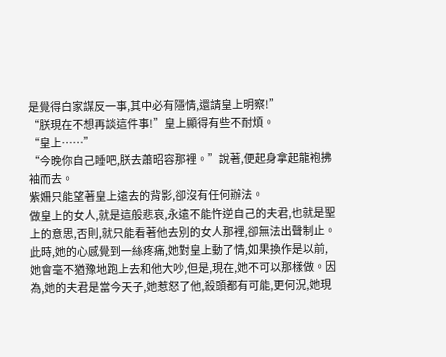是覺得白家謀反一事,其中必有隱情,還請皇上明察!”
“朕現在不想再談這件事!”皇上顯得有些不耐煩。
“皇上……”
“今晚你自己睡吧,朕去蕭昭容那裡。”說著,便起身拿起龍袍拂袖而去。
紫姍只能望著皇上遠去的背影,卻沒有任何辦法。
做皇上的女人,就是這般悲哀,永遠不能忤逆自己的夫君,也就是聖上的意思,否則,就只能看著他去別的女人那裡,卻無法出聲制止。
此時,她的心感覺到一絲疼痛,她對皇上動了情,如果換作是以前,她會毫不猶豫地跑上去和他大吵,但是,現在,她不可以那樣做。因為,她的夫君是當今天子,她惹怒了他,殺頭都有可能,更何況,她現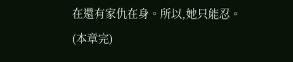在還有家仇在身。所以,她只能忍。
(本章完)